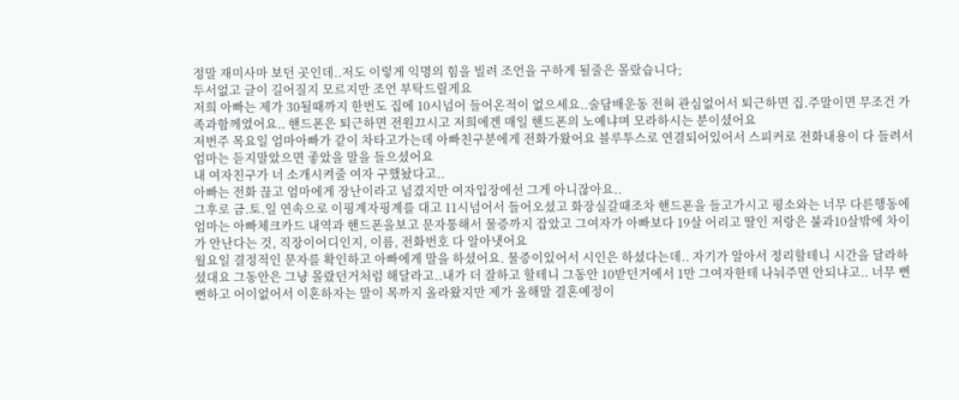정말 재미사마 보던 곳인데..저도 이렇게 익명의 힘을 빌려 조언을 구하게 될줄은 몰랐습니다;
두서없고 글이 길어질지 모르지만 조언 부탁드릴게요
저희 아빠는 제가 30될때까지 한번도 집에 10시넘어 들어온적이 없으세요..술담배운동 전혀 관심없어서 퇴근하면 집.주말이면 무조건 가족과함께였어요.. 핸드폰은 퇴근하면 전원끄시고 저희에겐 매일 핸드폰의 노예냐며 모라하시는 분이셨어요
저번주 목요일 엄마아빠가 같이 차타고가는데 아빠친구분에게 전화가왔어요 블루투스로 연결되어있어서 스피커로 전화내용이 다 들려서 엄마는 듣지말았으면 좋았을 말을 들으셨어요
내 여자친구가 너 소개시켜줄 여자 구했놨다고..
아빠는 전화 끊고 엄마에게 장난이라고 넘겼지만 여자입장에선 그게 아니잖아요..
그후로 금.토.일 연속으로 이핑계자핑계를 대고 11시넘어서 들어오셨고 화장실갈때조차 핸드폰을 들고가시고 평소와는 너무 다른행동에 엄마는 아빠체크카드 내역과 핸드폰을보고 문자통해서 물증까지 잡았고 그여자가 아빠보다 19살 어리고 딸인 저랑은 불과10살밖에 차이가 안난다는 것, 직장이어디인지, 이름, 전화번호 다 알아냇어요
월요일 결정적인 문자를 확인하고 아빠에게 말을 하셨어요. 물증이있어서 시인은 하셨다는데.. 자기가 알아서 정리할테니 시간을 달라하셨대요 그동안은 그냥 몰랐던거처럼 해달라고..내가 더 잘하고 할테니 그동안 10받던거에서 1만 그여자한테 나눠주면 안되냐고.. 너무 뻔뻔하고 어이없어서 이혼하자는 말이 목까지 올라왔지만 제가 올해말 결혼예정이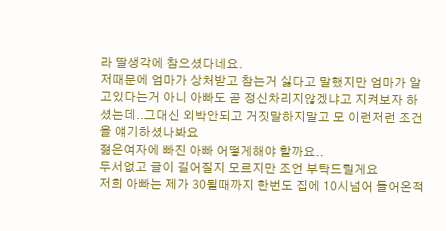라 딸생각에 참으셨다네요.
저때문에 엄마가 상처받고 참는거 싫다고 말했지만 엄마가 알고있다는거 아니 아빠도 곧 정신차리지않겠냐고 지켜보자 하셨는데..그대신 외박안되고 거짓말하지말고 모 이런저런 조건을 얘기하셨나봐요
젊은여자에 빠진 아빠 어떻게해야 할까요..
두서없고 글이 길어질지 모르지만 조언 부탁드릴게요
저희 아빠는 제가 30될때까지 한번도 집에 10시넘어 들어온적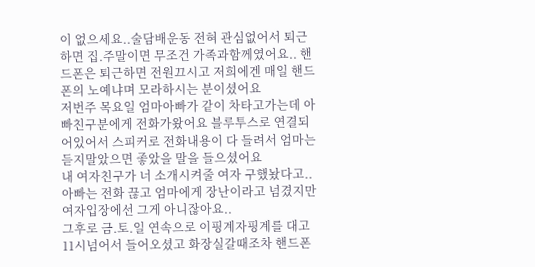이 없으세요..술담배운동 전혀 관심없어서 퇴근하면 집.주말이면 무조건 가족과함께였어요.. 핸드폰은 퇴근하면 전원끄시고 저희에겐 매일 핸드폰의 노예냐며 모라하시는 분이셨어요
저번주 목요일 엄마아빠가 같이 차타고가는데 아빠친구분에게 전화가왔어요 블루투스로 연결되어있어서 스피커로 전화내용이 다 들려서 엄마는 듣지말았으면 좋았을 말을 들으셨어요
내 여자친구가 너 소개시켜줄 여자 구했놨다고..
아빠는 전화 끊고 엄마에게 장난이라고 넘겼지만 여자입장에선 그게 아니잖아요..
그후로 금.토.일 연속으로 이핑계자핑계를 대고 11시넘어서 들어오셨고 화장실갈때조차 핸드폰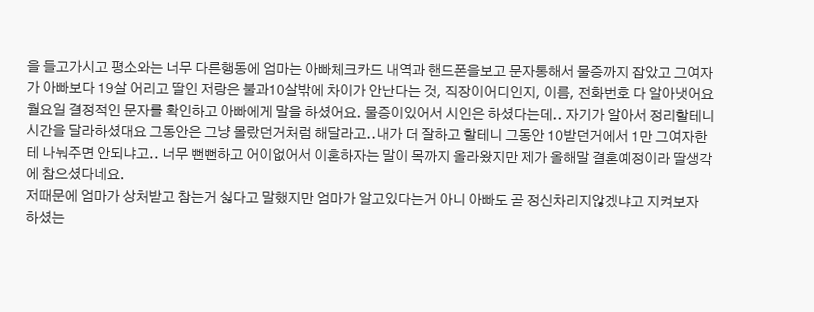을 들고가시고 평소와는 너무 다른행동에 엄마는 아빠체크카드 내역과 핸드폰을보고 문자통해서 물증까지 잡았고 그여자가 아빠보다 19살 어리고 딸인 저랑은 불과10살밖에 차이가 안난다는 것, 직장이어디인지, 이름, 전화번호 다 알아냇어요
월요일 결정적인 문자를 확인하고 아빠에게 말을 하셨어요. 물증이있어서 시인은 하셨다는데.. 자기가 알아서 정리할테니 시간을 달라하셨대요 그동안은 그냥 몰랐던거처럼 해달라고..내가 더 잘하고 할테니 그동안 10받던거에서 1만 그여자한테 나눠주면 안되냐고.. 너무 뻔뻔하고 어이없어서 이혼하자는 말이 목까지 올라왔지만 제가 올해말 결혼예정이라 딸생각에 참으셨다네요.
저때문에 엄마가 상처받고 참는거 싫다고 말했지만 엄마가 알고있다는거 아니 아빠도 곧 정신차리지않겠냐고 지켜보자 하셨는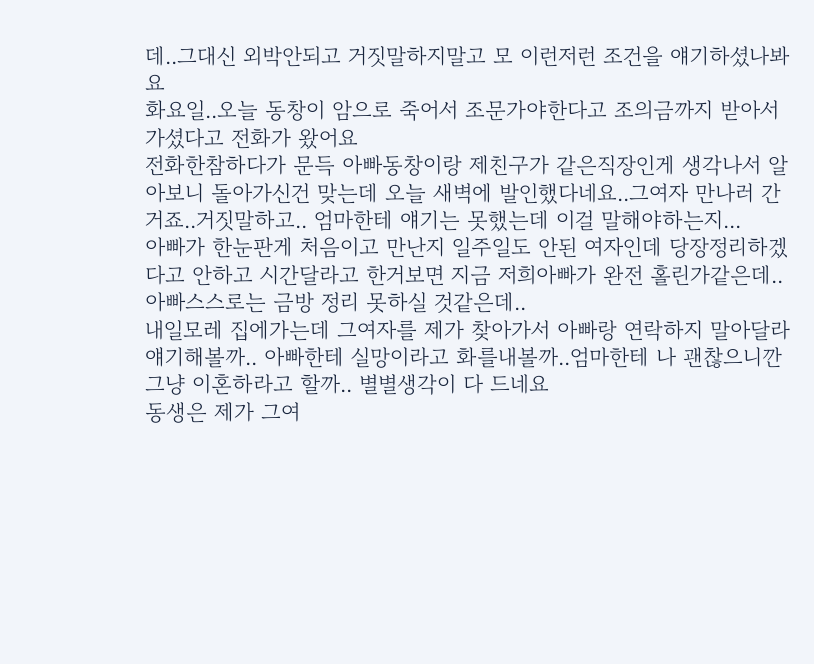데..그대신 외박안되고 거짓말하지말고 모 이런저런 조건을 얘기하셨나봐요
화요일..오늘 동창이 암으로 죽어서 조문가야한다고 조의금까지 받아서 가셨다고 전화가 왔어요
전화한참하다가 문득 아빠동창이랑 제친구가 같은직장인게 생각나서 알아보니 돌아가신건 맞는데 오늘 새벽에 발인했다네요..그여자 만나러 간거죠..거짓말하고.. 엄마한테 얘기는 못했는데 이걸 말해야하는지...
아빠가 한눈판게 처음이고 만난지 일주일도 안된 여자인데 당장정리하겠다고 안하고 시간달라고 한거보면 지금 저희아빠가 완전 홀린가같은데..아빠스스로는 금방 정리 못하실 것같은데..
내일모레 집에가는데 그여자를 제가 찾아가서 아빠랑 연락하지 말아달라 얘기해볼까.. 아빠한테 실망이라고 화를내볼까..엄마한테 나 괜찮으니깐 그냥 이혼하라고 할까.. 별별생각이 다 드네요
동생은 제가 그여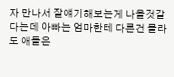자 만나서 잘얘기해보는게 나을것같다는데 아빠는 엄마한테 다른건 몰라도 애들은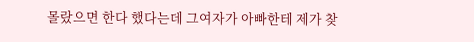몰랐으면 한다 했다는데 그여자가 아빠한테 제가 찾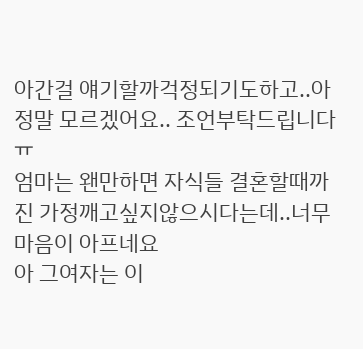아간걸 얘기할까걱정되기도하고..아 정말 모르겠어요.. 조언부탁드립니다 ㅠ
엄마는 왠만하면 자식들 결혼할때까진 가정깨고싶지않으시다는데..너무 마음이 아프네요
아 그여자는 이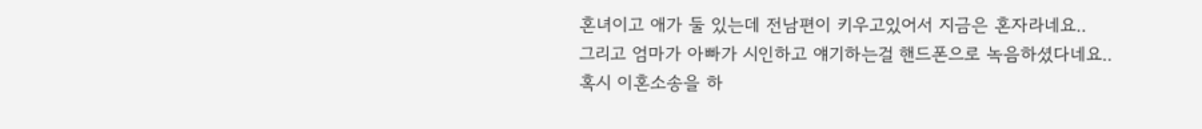혼녀이고 애가 둘 있는데 전남편이 키우고있어서 지금은 혼자라네요..
그리고 엄마가 아빠가 시인하고 얘기하는걸 핸드폰으로 녹음하셨다네요.. 혹시 이혼소송을 하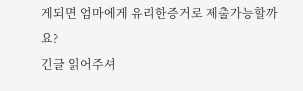게되면 엄마에게 유리한증거로 제출가능할까요?
긴글 읽어주셔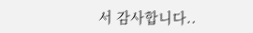서 감사합니다..